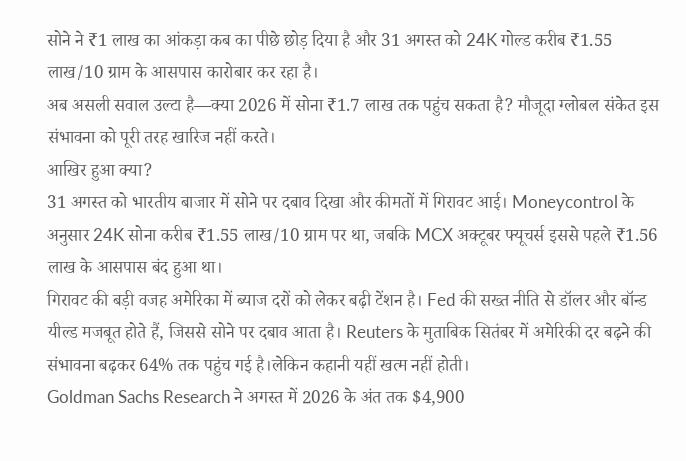सोने ने ₹1 लाख का आंकड़ा कब का पीछे छोड़ दिया है और 31 अगस्त को 24K गोल्ड करीब ₹1.55 लाख/10 ग्राम के आसपास कारोबार कर रहा है।
अब असली सवाल उल्टा है—क्या 2026 में सोना ₹1.7 लाख तक पहुंच सकता है? मौजूदा ग्लोबल संकेत इस संभावना को पूरी तरह खारिज नहीं करते।
आखिर हुआ क्या?
31 अगस्त को भारतीय बाजार में सोने पर दबाव दिखा और कीमतों में गिरावट आई। Moneycontrol के अनुसार 24K सोना करीब ₹1.55 लाख/10 ग्राम पर था, जबकि MCX अक्टूबर फ्यूचर्स इससे पहले ₹1.56 लाख के आसपास बंद हुआ था।
गिरावट की बड़ी वजह अमेरिका में ब्याज दरों को लेकर बढ़ी टेंशन है। Fed की सख्त नीति से डॉलर और बॉन्ड यील्ड मजबूत होते हैं, जिससे सोने पर दबाव आता है। Reuters के मुताबिक सितंबर में अमेरिकी दर बढ़ने की संभावना बढ़कर 64% तक पहुंच गई है।लेकिन कहानी यहीं खत्म नहीं होती।
Goldman Sachs Research ने अगस्त में 2026 के अंत तक $4,900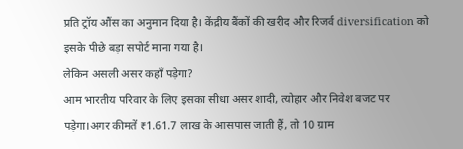प्रति ट्रॉय औंस का अनुमान दिया है। केंद्रीय बैंकों की खरीद और रिजर्व diversification को इसके पीछे बड़ा सपोर्ट माना गया है।
लेकिन असली असर कहाँ पड़ेगा?
आम भारतीय परिवार के लिए इसका सीधा असर शादी, त्योहार और निवेश बजट पर पड़ेगा।अगर कीमतें ₹1.61.7 लाख के आसपास जाती हैं, तो 10 ग्राम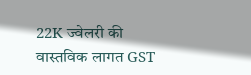22K ज्वेलरी की वास्तविक लागत GST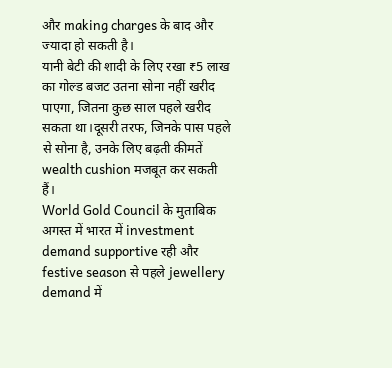और making charges के बाद और ज्यादा हो सकती है।
यानी बेटी की शादी के लिए रखा ₹5 लाख का गोल्ड बजट उतना सोना नहीं खरीद पाएगा, जितना कुछ साल पहले खरीद सकता था।दूसरी तरफ, जिनके पास पहले से सोना है, उनके लिए बढ़ती कीमतें wealth cushion मजबूत कर सकती हैं।
World Gold Council के मुताबिक अगस्त में भारत में investment demand supportive रही और festive season से पहले jewellery demand में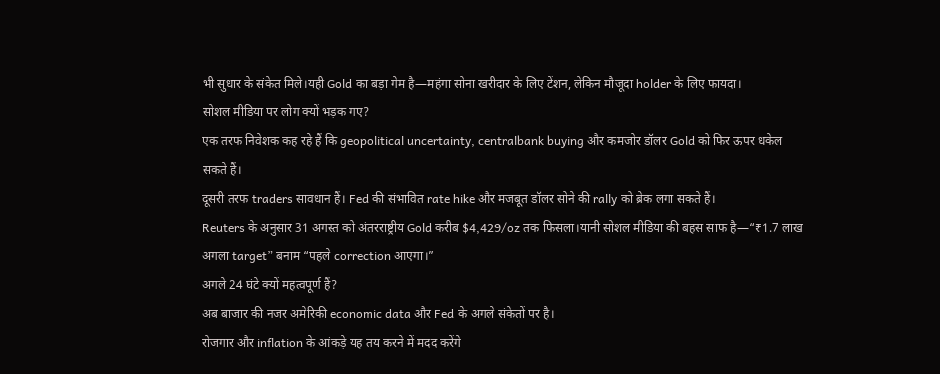भी सुधार के संकेत मिले।यही Gold का बड़ा गेम है—महंगा सोना खरीदार के लिए टेंशन, लेकिन मौजूदा holder के लिए फायदा।
सोशल मीडिया पर लोग क्यों भड़क गए?
एक तरफ निवेशक कह रहे हैं कि geopolitical uncertainty, centralbank buying और कमजोर डॉलर Gold को फिर ऊपर धकेल सकते हैं।
दूसरी तरफ traders सावधान हैं। Fed की संभावित rate hike और मजबूत डॉलर सोने की rally को ब्रेक लगा सकते हैं।
Reuters के अनुसार 31 अगस्त को अंतरराष्ट्रीय Gold करीब $4,429/oz तक फिसला।यानी सोशल मीडिया की बहस साफ है—“₹1.7 लाख अगला target” बनाम “पहले correction आएगा।”
अगले 24 घंटे क्यों महत्वपूर्ण हैं?
अब बाजार की नजर अमेरिकी economic data और Fed के अगले संकेतों पर है।
रोजगार और inflation के आंकड़े यह तय करने में मदद करेंगे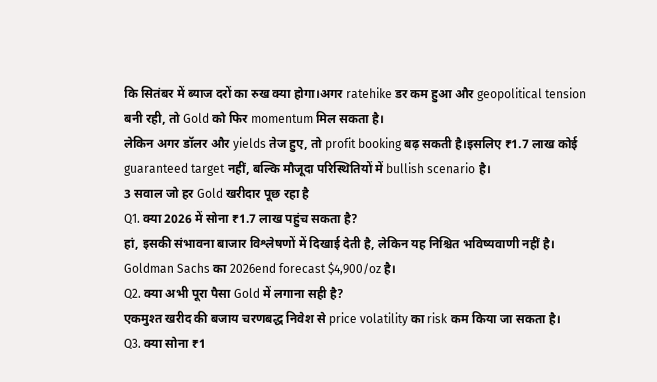कि सितंबर में ब्याज दरों का रुख क्या होगा।अगर ratehike डर कम हुआ और geopolitical tension बनी रही, तो Gold को फिर momentum मिल सकता है।
लेकिन अगर डॉलर और yields तेज हुए, तो profit booking बढ़ सकती है।इसलिए ₹1.7 लाख कोई guaranteed target नहीं, बल्कि मौजूदा परिस्थितियों में bullish scenario है।
3 सवाल जो हर Gold खरीदार पूछ रहा है
Q1. क्या 2026 में सोना ₹1.7 लाख पहुंच सकता है?
हां, इसकी संभावना बाजार विश्लेषणों में दिखाई देती है, लेकिन यह निश्चित भविष्यवाणी नहीं है। Goldman Sachs का 2026end forecast $4,900/oz है।
Q2. क्या अभी पूरा पैसा Gold में लगाना सही है?
एकमुश्त खरीद की बजाय चरणबद्ध निवेश से price volatility का risk कम किया जा सकता है।
Q3. क्या सोना ₹1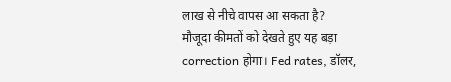लाख से नीचे वापस आ सकता है?
मौजूदा कीमतों को देखते हुए यह बड़ा correction होगा। Fed rates, डॉलर,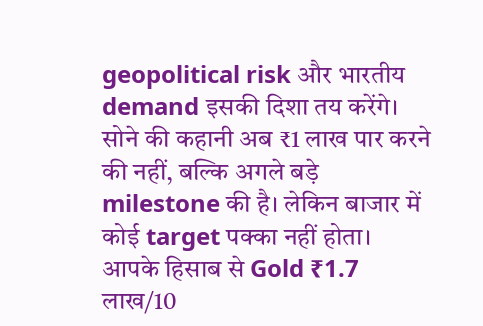geopolitical risk और भारतीय demand इसकी दिशा तय करेंगे।
सोने की कहानी अब ₹1 लाख पार करने की नहीं, बल्कि अगले बड़े milestone की है। लेकिन बाजार में कोई target पक्का नहीं होता।
आपके हिसाब से Gold ₹1.7 लाख/10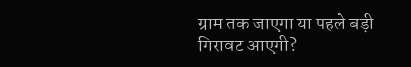ग्राम तक जाएगा या पहले बड़ी गिरावट आएगी?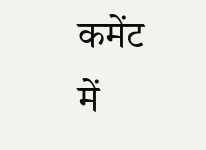कमेंट में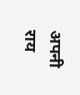अपनी राय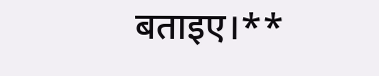बताइए।**